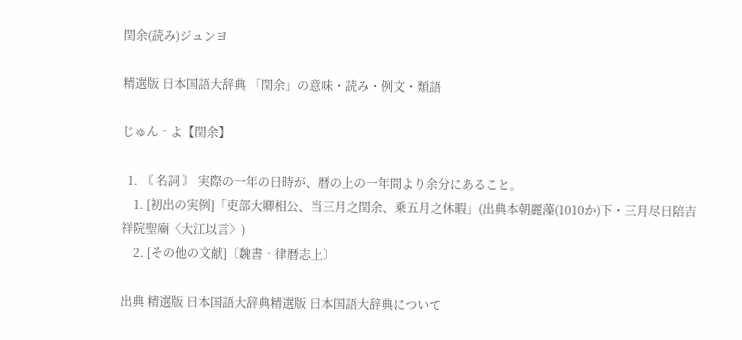閏余(読み)ジュンヨ

精選版 日本国語大辞典 「閏余」の意味・読み・例文・類語

じゅん‐よ【閏余】

  1. 〘 名詞 〙 実際の一年の日時が、暦の上の一年間より余分にあること。
    1. [初出の実例]「吏部大卿相公、当三月之閏余、乗五月之休暇」(出典本朝麗藻(1010か)下・三月尽日陪吉祥院聖廟〈大江以言〉)
    2. [その他の文献]〔魏書‐律暦志上〕

出典 精選版 日本国語大辞典精選版 日本国語大辞典について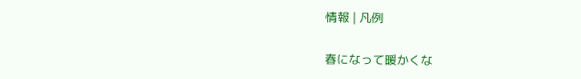情報 | 凡例

春になって暖かくな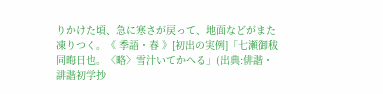りかけた頃、急に寒さが戻って、地面などがまた凍りつく。《 季語・春 》[初出の実例]「七瀬御秡 同晦日也。〈略〉雪汁いてかへる」(出典:俳諧・誹諧初学抄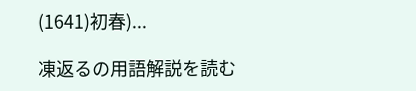(1641)初春)...

凍返るの用語解説を読む